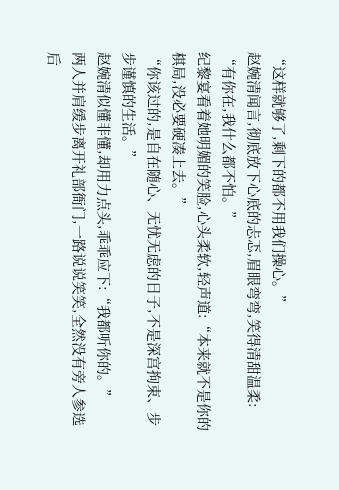“这样就够了,剩下的都不用我们操心。”
赵婉清闻言,彻底放下心底的忐忑,眉眼弯弯,笑得清甜温柔:
“有你在,我什么都不怕。”
纪黎宴看着她明媚的笑脸,心头柔软,轻声道:“本来就不是你的棋局,没必要硬凑上去。”
“你该过的,是自在随心、无忧无虑的日子,不是深宫拘束、步步谨慎的生活。”
赵婉清似懂非懂,却用力点头,乖乖应下:“我都听你的。”
两人并肩缓步离开礼部衙门,一路说说笑笑,全然没有旁人参选后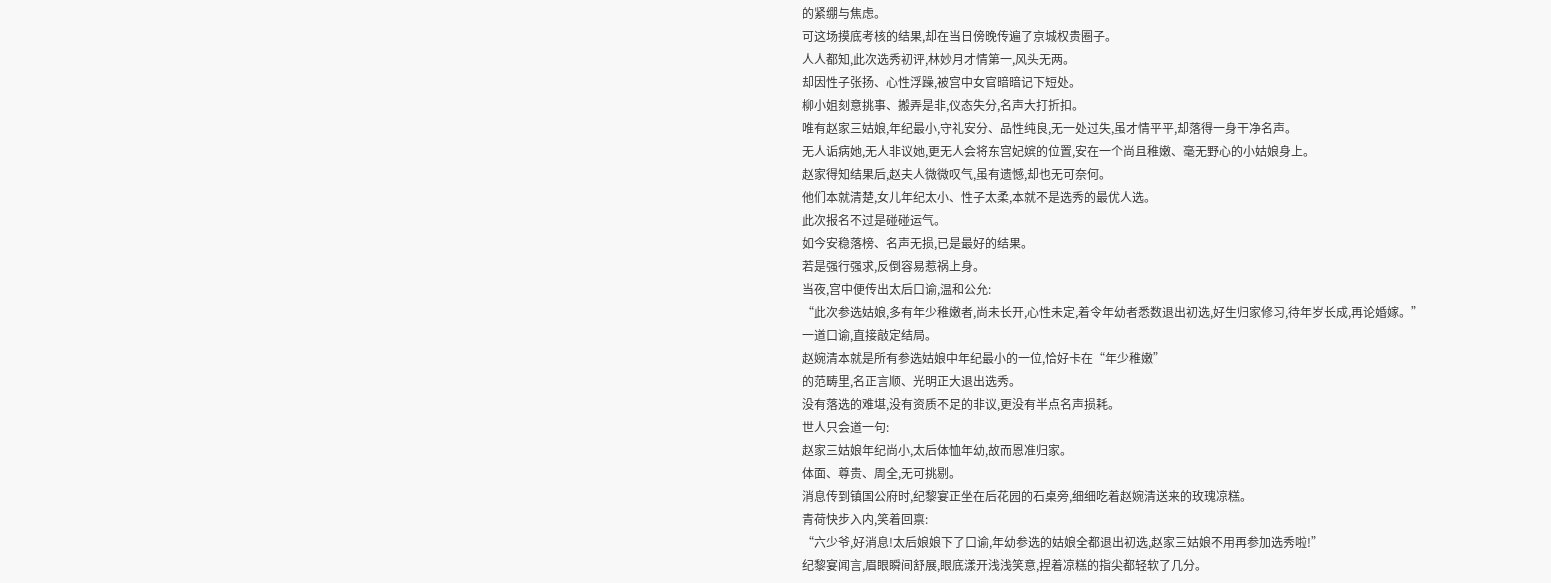的紧绷与焦虑。
可这场摸底考核的结果,却在当日傍晚传遍了京城权贵圈子。
人人都知,此次选秀初评,林妙月才情第一,风头无两。
却因性子张扬、心性浮躁,被宫中女官暗暗记下短处。
柳小姐刻意挑事、搬弄是非,仪态失分,名声大打折扣。
唯有赵家三姑娘,年纪最小,守礼安分、品性纯良,无一处过失,虽才情平平,却落得一身干净名声。
无人诟病她,无人非议她,更无人会将东宫妃嫔的位置,安在一个尚且稚嫩、毫无野心的小姑娘身上。
赵家得知结果后,赵夫人微微叹气,虽有遗憾,却也无可奈何。
他们本就清楚,女儿年纪太小、性子太柔,本就不是选秀的最优人选。
此次报名不过是碰碰运气。
如今安稳落榜、名声无损,已是最好的结果。
若是强行强求,反倒容易惹祸上身。
当夜,宫中便传出太后口谕,温和公允:
“此次参选姑娘,多有年少稚嫩者,尚未长开,心性未定,着令年幼者悉数退出初选,好生归家修习,待年岁长成,再论婚嫁。”
一道口谕,直接敲定结局。
赵婉清本就是所有参选姑娘中年纪最小的一位,恰好卡在“年少稚嫩”
的范畴里,名正言顺、光明正大退出选秀。
没有落选的难堪,没有资质不足的非议,更没有半点名声损耗。
世人只会道一句:
赵家三姑娘年纪尚小,太后体恤年幼,故而恩准归家。
体面、尊贵、周全,无可挑剔。
消息传到镇国公府时,纪黎宴正坐在后花园的石桌旁,细细吃着赵婉清送来的玫瑰凉糕。
青荷快步入内,笑着回禀:
“六少爷,好消息!太后娘娘下了口谕,年幼参选的姑娘全都退出初选,赵家三姑娘不用再参加选秀啦!”
纪黎宴闻言,眉眼瞬间舒展,眼底漾开浅浅笑意,捏着凉糕的指尖都轻软了几分。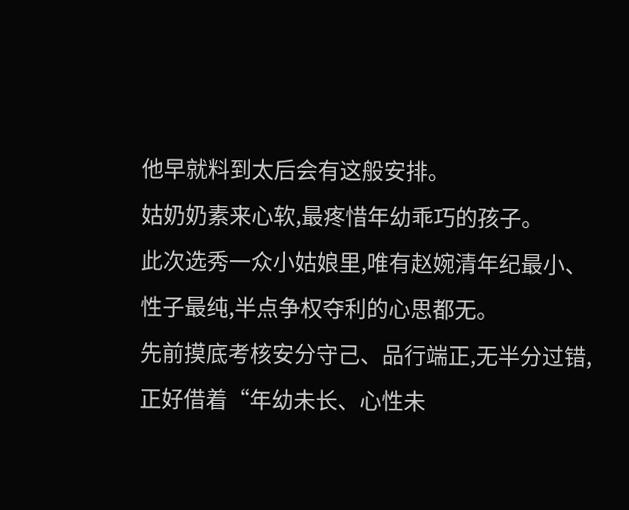他早就料到太后会有这般安排。
姑奶奶素来心软,最疼惜年幼乖巧的孩子。
此次选秀一众小姑娘里,唯有赵婉清年纪最小、性子最纯,半点争权夺利的心思都无。
先前摸底考核安分守己、品行端正,无半分过错,正好借着“年幼未长、心性未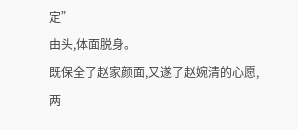定”
由头,体面脱身。
既保全了赵家颜面,又遂了赵婉清的心愿,两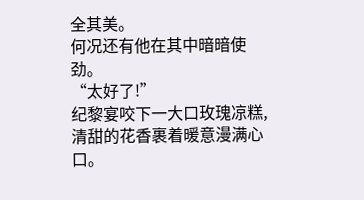全其美。
何况还有他在其中暗暗使劲。
“太好了!”
纪黎宴咬下一大口玫瑰凉糕,清甜的花香裹着暖意漫满心口。